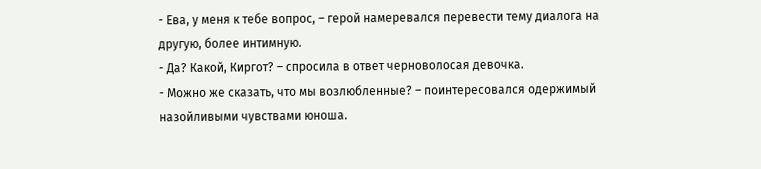- Ева, у меня к тебе вопрос, – герой намеревался перевести тему диалога на другую, более интимную.
- Да? Какой, Киргот? – спросила в ответ черноволосая девочка.
- Можно же сказать, что мы возлюбленные? – поинтересовался одержимый назойливыми чувствами юноша.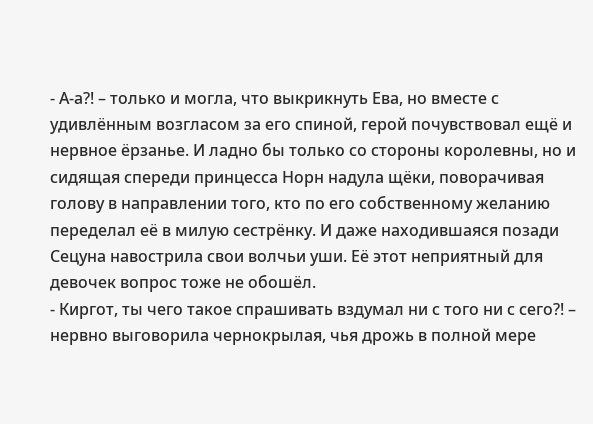- А-а?! – только и могла, что выкрикнуть Ева, но вместе с удивлённым возгласом за его спиной, герой почувствовал ещё и нервное ёрзанье. И ладно бы только со стороны королевны, но и сидящая спереди принцесса Норн надула щёки, поворачивая голову в направлении того, кто по его собственному желанию переделал её в милую сестрёнку. И даже находившаяся позади Сецуна навострила свои волчьи уши. Её этот неприятный для девочек вопрос тоже не обошёл.
- Киргот, ты чего такое спрашивать вздумал ни с того ни с сего?! – нервно выговорила чернокрылая, чья дрожь в полной мере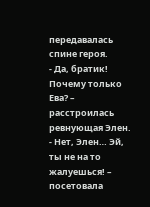передавалась спине героя.
- Да, братик! Почему только Ева? – расстроилась ревнующая Элен.
- Нет, Элен… Эй, ты не на то жалуешься! – посетовала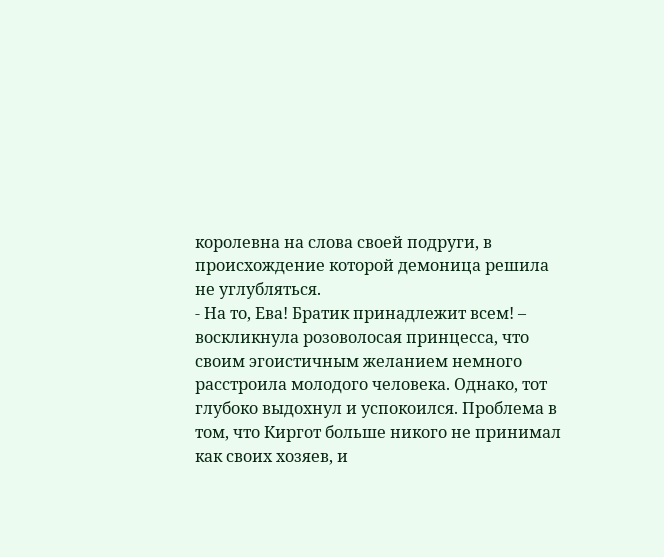королевна на слова своей подруги, в происхождение которой демоница решила не углубляться.
- На то, Ева! Братик принадлежит всем! – воскликнула розоволосая принцесса, что своим эгоистичным желанием немного расстроила молодого человека. Однако, тот глубоко выдохнул и успокоился. Проблема в том, что Киргот больше никого не принимал как своих хозяев, и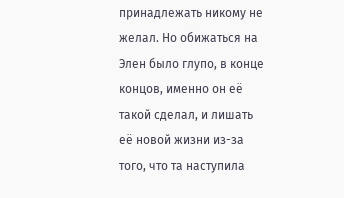принадлежать никому не желал. Но обижаться на Элен было глупо, в конце концов, именно он её такой сделал, и лишать её новой жизни из-за того, что та наступила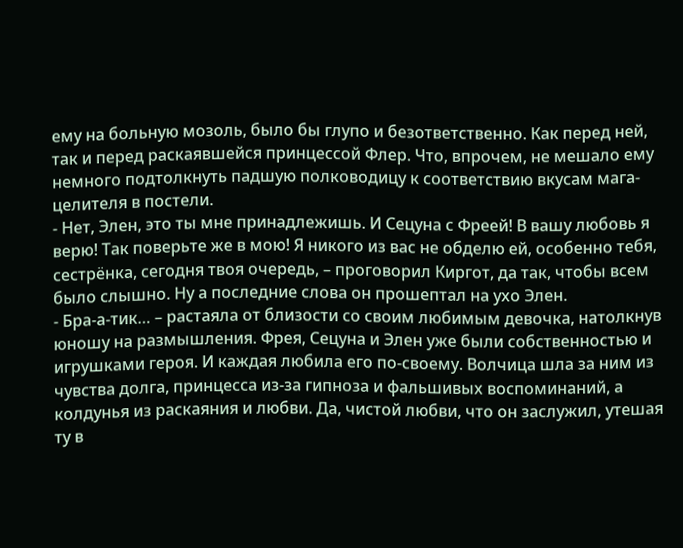ему на больную мозоль, было бы глупо и безответственно. Как перед ней, так и перед раскаявшейся принцессой Флер. Что, впрочем, не мешало ему немного подтолкнуть падшую полководицу к соответствию вкусам мага-целителя в постели.
- Нет, Элен, это ты мне принадлежишь. И Сецуна с Фреей! В вашу любовь я верю! Так поверьте же в мою! Я никого из вас не обделю ей, особенно тебя, сестрёнка, сегодня твоя очередь, – проговорил Киргот, да так, чтобы всем было слышно. Ну а последние слова он прошептал на ухо Элен.
- Бра-а-тик… – растаяла от близости со своим любимым девочка, натолкнув юношу на размышления. Фрея, Сецуна и Элен уже были собственностью и игрушками героя. И каждая любила его по-своему. Волчица шла за ним из чувства долга, принцесса из-за гипноза и фальшивых воспоминаний, а колдунья из раскаяния и любви. Да, чистой любви, что он заслужил, утешая ту в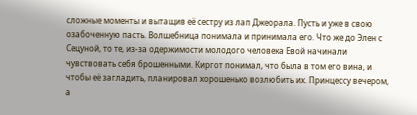сложные моменты и вытащив её сестру из лап Джеорала. Пусть и уже в свою озабоченную пасть. Волшебница понимала и принимала его. Что же до Элен с Сецуной, то те, из-за одержимости молодого человека Евой начинали чувствовать себя брошенными. Киргот понимал, что была в том его вина, и чтобы её загладить, планировал хорошенько возлюбить их. Принцессу вечером, а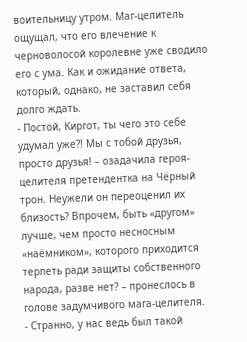воительницу утром. Маг-целитель ощущал, что его влечение к черноволосой королевне уже сводило его с ума. Как и ожидание ответа, который, однако, не заставил себя долго ждать.
- Постой, Киргот, ты чего это себе удумал уже?! Мы с тобой друзья, просто друзья! – озадачила героя-целителя претендентка на Чёрный трон. Неужели он переоценил их близость? Впрочем, быть «другом» лучше, чем просто несносным «наёмником», которого приходится терпеть ради защиты собственного народа, разве нет? – пронеслось в голове задумчивого мага-целителя.
- Странно, у нас ведь был такой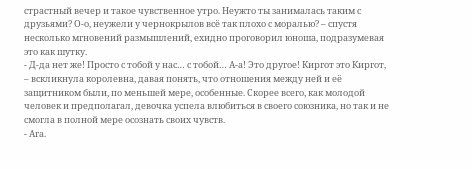страстный вечер и такое чувственное утро. Неужто ты занималась таким с друзьями? О-о, неужели у чернокрылов всё так плохо с моралью? – спустя несколько мгновений размышлений, ехидно проговорил юноша, подразумевая это как шутку.
- Д-да нет же! Просто с тобой у нас… с тобой… А-а! Это другое! Киргот это Киргот, – вскликнула королевна, давая понять, что отношения между ней и её защитником были, по меньшей мере, особенные. Скорее всего, как молодой человек и предполагал, девочка успела влюбиться в своего союзника, но так и не смогла в полной мере осознать своих чувств.
- Ага.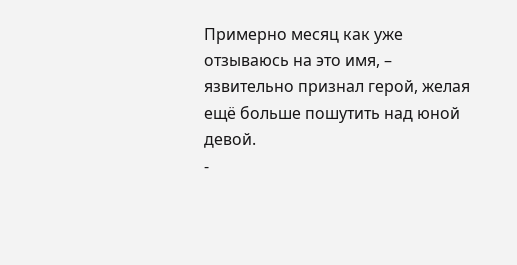Примерно месяц как уже отзываюсь на это имя, – язвительно признал герой, желая ещё больше пошутить над юной девой.
-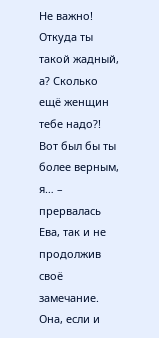Не важно! Откуда ты такой жадный, а? Сколько ещё женщин тебе надо?! Вот был бы ты более верным, я… – прервалась Ева, так и не продолжив своё замечание. Она, если и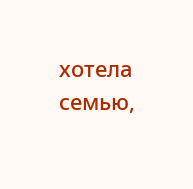хотела семью,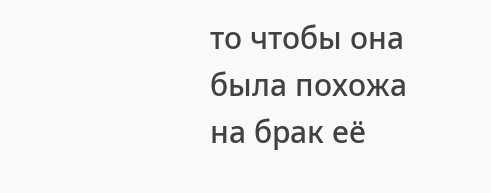то чтобы она была похожа на брак её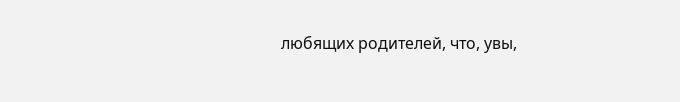любящих родителей, что, увы,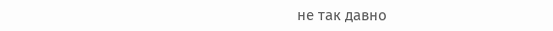не так давно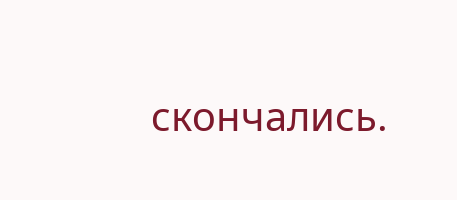скончались.